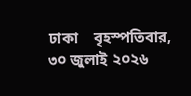ঢাকা    বৃহস্পতিবার, ৩০ জুলাই ২০২৬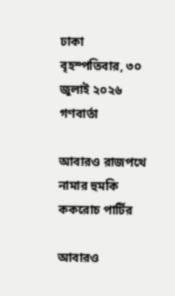ঢাকা    বৃহস্পতিবার, ৩০ জুলাই ২০২৬
গণবার্তা

আবারও রাজপথে নামার হুমকি ককরোচ পার্টির

আবারও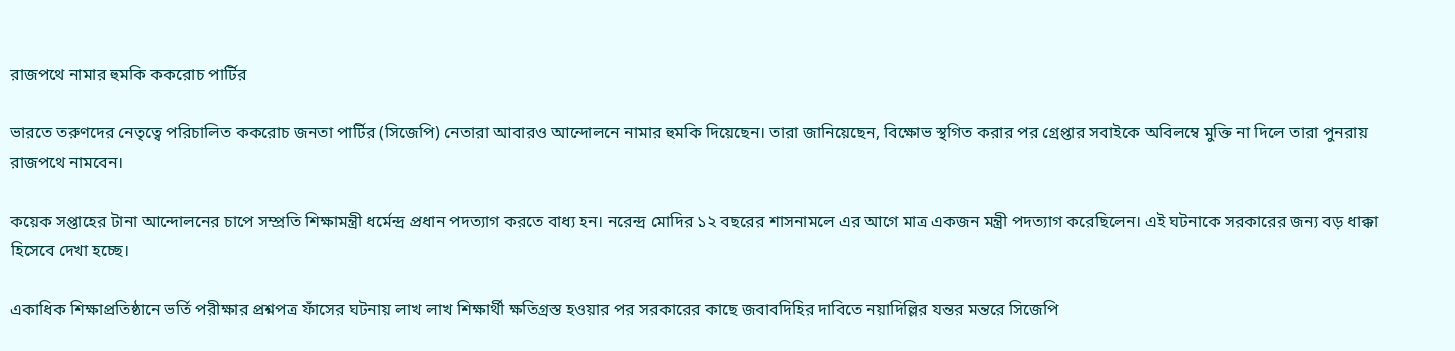রাজপথে নামার হুমকি ককরোচ পার্টির

ভারতে তরুণদের নেতৃত্বে পরিচালিত ককরোচ জনতা পার্টির (সিজেপি) নেতারা আবারও আন্দোলনে নামার হুমকি দিয়েছেন। তারা জানিয়েছেন, বিক্ষোভ স্থগিত করার পর গ্রেপ্তার সবাইকে অবিলম্বে মুক্তি না দিলে তারা পুনরায় রাজপথে নামবেন।

কয়েক সপ্তাহের টানা আন্দোলনের চাপে সম্প্রতি শিক্ষামন্ত্রী ধর্মেন্দ্র প্রধান পদত্যাগ করতে বাধ্য হন। নরেন্দ্র মোদির ১২ বছরের শাসনামলে এর আগে মাত্র একজন মন্ত্রী পদত্যাগ করেছিলেন। এই ঘটনাকে সরকারের জন্য বড় ধাক্কা হিসেবে দেখা হচ্ছে।

একাধিক শিক্ষাপ্রতিষ্ঠানে ভর্তি পরীক্ষার প্রশ্নপত্র ফাঁসের ঘটনায় লাখ লাখ শিক্ষার্থী ক্ষতিগ্রস্ত হওয়ার পর সরকারের কাছে জবাবদিহির দাবিতে নয়াদিল্লির যন্তর মন্তরে সিজেপি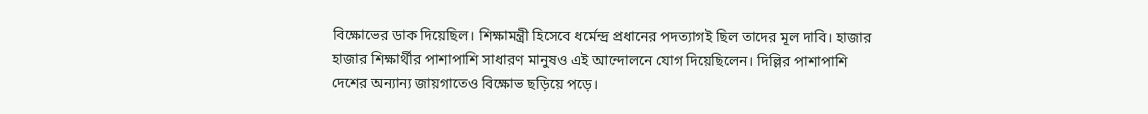বিক্ষোভের ডাক দিয়েছিল। শিক্ষামন্ত্রী হিসেবে ধর্মেন্দ্র প্রধানের পদত্যাগই ছিল তাদের মূল দাবি। হাজার হাজার শিক্ষার্থীর পাশাপাশি সাধারণ মানুষও এই আন্দোলনে যোগ দিয়েছিলেন। দিল্লির পাশাপাশি দেশের অন্যান্য জায়গাতেও বিক্ষোভ ছড়িয়ে পড়ে।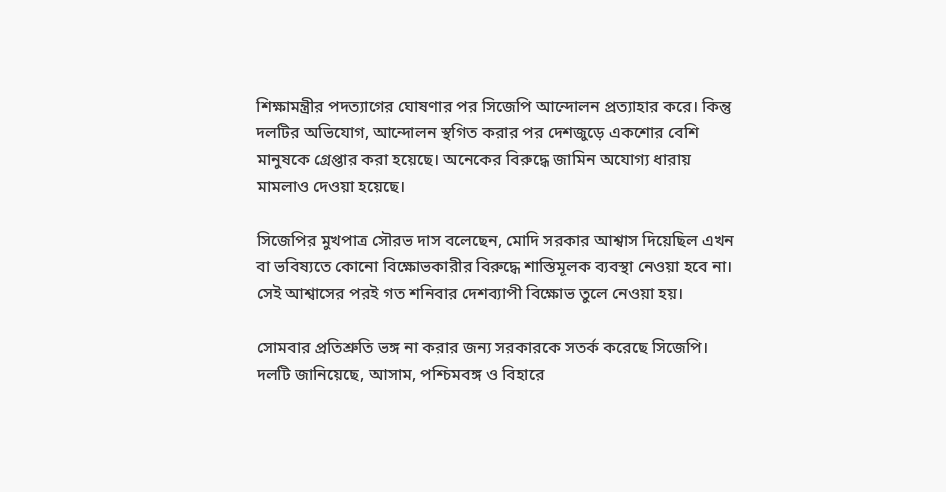শিক্ষামন্ত্রীর পদত্যাগের ঘোষণার পর সিজেপি আন্দোলন প্রত্যাহার করে। কিন্তু দলটির অভিযোগ, আন্দোলন স্থগিত করার পর দেশজুড়ে একশোর বেশি মানুষকে গ্রেপ্তার করা হয়েছে। অনেকের বিরুদ্ধে জামিন অযোগ্য ধারায় মামলাও দেওয়া হয়েছে।

সিজেপির মুখপাত্র সৌরভ দাস বলেছেন, মোদি সরকার আশ্বাস দিয়েছিল এখন বা ভবিষ্যতে কোনো বিক্ষোভকারীর বিরুদ্ধে শাস্তিমূলক ব্যবস্থা নেওয়া হবে না। সেই আশ্বাসের পরই গত শনিবার দেশব্যাপী বিক্ষোভ তুলে নেওয়া হয়।

সোমবার প্রতিশ্রুতি ভঙ্গ না করার জন্য সরকারকে সতর্ক করেছে সিজেপি। দলটি জানিয়েছে, আসাম, পশ্চিমবঙ্গ ও বিহারে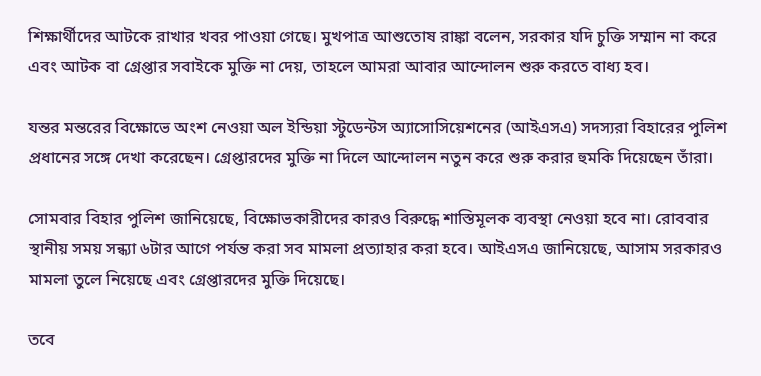শিক্ষার্থীদের আটকে রাখার খবর পাওয়া গেছে। মুখপাত্র আশুতোষ রাঙ্কা বলেন, সরকার যদি চুক্তি সম্মান না করে এবং আটক বা গ্রেপ্তার সবাইকে মুক্তি না দেয়, তাহলে আমরা আবার আন্দোলন শুরু করতে বাধ্য হব।

যন্তর মন্তরের বিক্ষোভে অংশ নেওয়া অল ইন্ডিয়া স্টুডেন্টস অ্যাসোসিয়েশনের (আইএসএ) সদস্যরা বিহারের পুলিশ প্রধানের সঙ্গে দেখা করেছেন। গ্রেপ্তারদের মুক্তি না দিলে আন্দোলন নতুন করে শুরু করার হুমকি দিয়েছেন তাঁরা।

সোমবার বিহার পুলিশ জানিয়েছে, বিক্ষোভকারীদের কারও বিরুদ্ধে শাস্তিমূলক ব্যবস্থা নেওয়া হবে না। রোববার স্থানীয় সময় সন্ধ্যা ৬টার আগে পর্যন্ত করা সব মামলা প্রত্যাহার করা হবে। আইএসএ জানিয়েছে, আসাম সরকারও মামলা তুলে নিয়েছে এবং গ্রেপ্তারদের মুক্তি দিয়েছে।

তবে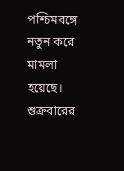পশ্চিমবঙ্গে নতুন করে মামলা হয়েছে। শুক্রবারের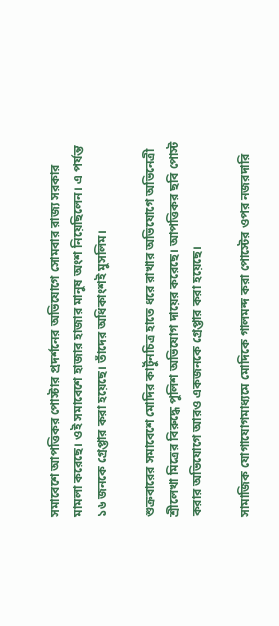সমাবেশে আপত্তিকর পোস্টার প্রদর্শনের অভিযোগে সোমবার রাজ্য সরকার মামলা করেছে। ওই সমাবেশে হাজার হাজার মানুষ অংশ নিয়েছিলেন। এ পর্যন্ত ১৬ জনকে গ্রেপ্তার করা হয়েছে। তাঁদের অধিকাংশই মুসলিম।

শুক্রবারের সমাবেশে মোদির কার্টুনচিত্র হাতে ধরে রাখার অভিযোগে অভিনেত্রী শ্রীলেখা মিত্রের বিরুদ্ধে পুলিশ অভিযোগ দায়ের করেছে। আপত্তিকর ছবি পোস্ট করার অভিযোগে আরও একজনকে গ্রেপ্তার করা হয়েছে।

সামাজিক যোগাযোগমাধ্যমে মোদিকে গালমন্দ করা পোস্টের ওপর নজরদারি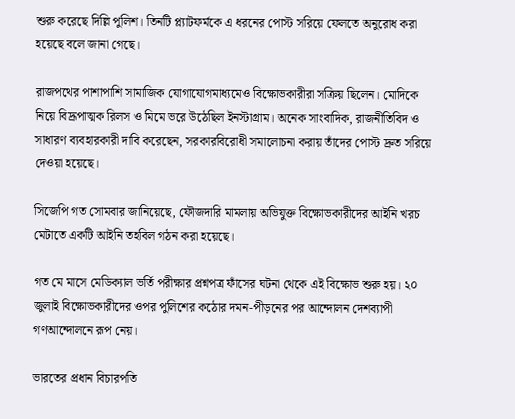শুরু করেছে দিল্লি পুলিশ। তিনটি প্ল্যাটফর্মকে এ ধরনের পোস্ট সরিয়ে ফেলতে অনুরোধ করা হয়েছে বলে জানা গেছে।

রাজপথের পাশাপাশি সামাজিক যোগাযোগমাধ্যমেও বিক্ষোভকারীরা সক্রিয় ছিলেন। মোদিকে নিয়ে বিদ্রূপাত্মক রিলস ও মিমে ভরে উঠেছিল ইনস্টাগ্রাম। অনেক সাংবাদিক, রাজনীতিবিদ ও সাধারণ ব্যবহারকারী দাবি করেছেন, সরকারবিরোধী সমালোচনা করায় তাঁদের পোস্ট দ্রুত সরিয়ে দেওয়া হয়েছে।

সিজেপি গত সোমবার জানিয়েছে, ফৌজদারি মামলায় অভিযুক্ত বিক্ষোভকারীদের আইনি খরচ মেটাতে একটি আইনি তহবিল গঠন করা হয়েছে।

গত মে মাসে মেডিক্যাল ভর্তি পরীক্ষার প্রশ্নপত্র ফাঁসের ঘটনা থেকে এই বিক্ষোভ শুরু হয়। ২০ জুলাই বিক্ষোভকারীদের ওপর পুলিশের কঠোর দমন-পীড়নের পর আন্দোলন দেশব্যাপী গণআন্দোলনে রূপ নেয়।

ভারতের প্রধান বিচারপতি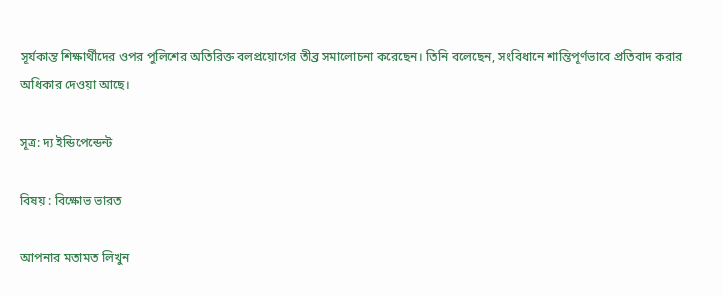সূর্যকান্ত শিক্ষার্থীদের ওপর পুলিশের অতিরিক্ত বলপ্রয়োগের তীব্র সমালোচনা করেছেন। তিনি বলেছেন, সংবিধানে শান্তিপূর্ণভাবে প্রতিবাদ করার অধিকার দেওয়া আছে।

সূত্র: দ্য ইন্ডিপেন্ডেন্ট

বিষয় : বিক্ষোভ ভারত

আপনার মতামত লিখুন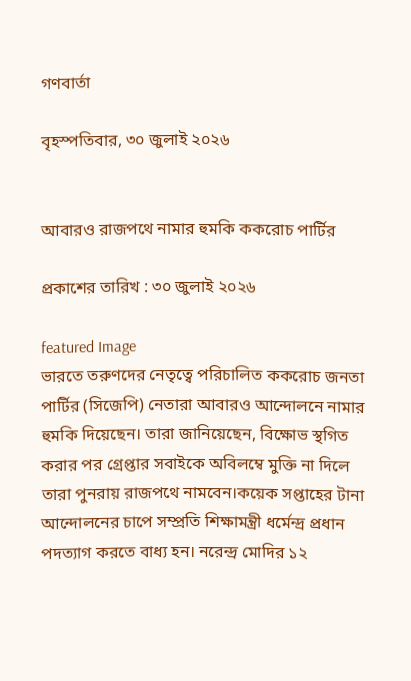গণবার্তা

বৃহস্পতিবার, ৩০ জুলাই ২০২৬


আবারও রাজপথে নামার হুমকি ককরোচ পার্টির

প্রকাশের তারিখ : ৩০ জুলাই ২০২৬

featured Image
ভারতে তরুণদের নেতৃত্বে পরিচালিত ককরোচ জনতা পার্টির (সিজেপি) নেতারা আবারও আন্দোলনে নামার হুমকি দিয়েছেন। তারা জানিয়েছেন, বিক্ষোভ স্থগিত করার পর গ্রেপ্তার সবাইকে অবিলম্বে মুক্তি না দিলে তারা পুনরায় রাজপথে নামবেন।কয়েক সপ্তাহের টানা আন্দোলনের চাপে সম্প্রতি শিক্ষামন্ত্রী ধর্মেন্দ্র প্রধান পদত্যাগ করতে বাধ্য হন। নরেন্দ্র মোদির ১২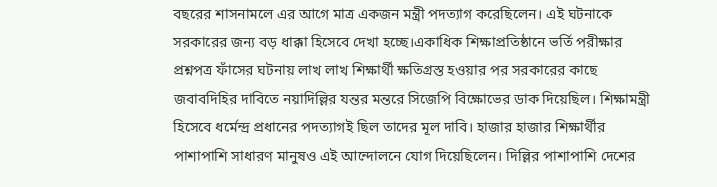বছরের শাসনামলে এর আগে মাত্র একজন মন্ত্রী পদত্যাগ করেছিলেন। এই ঘটনাকে সরকারের জন্য বড় ধাক্কা হিসেবে দেখা হচ্ছে।একাধিক শিক্ষাপ্রতিষ্ঠানে ভর্তি পরীক্ষার প্রশ্নপত্র ফাঁসের ঘটনায় লাখ লাখ শিক্ষার্থী ক্ষতিগ্রস্ত হওয়ার পর সরকারের কাছে জবাবদিহির দাবিতে নয়াদিল্লির যন্তর মন্তরে সিজেপি বিক্ষোভের ডাক দিয়েছিল। শিক্ষামন্ত্রী হিসেবে ধর্মেন্দ্র প্রধানের পদত্যাগই ছিল তাদের মূল দাবি। হাজার হাজার শিক্ষার্থীর পাশাপাশি সাধারণ মানুষও এই আন্দোলনে যোগ দিয়েছিলেন। দিল্লির পাশাপাশি দেশের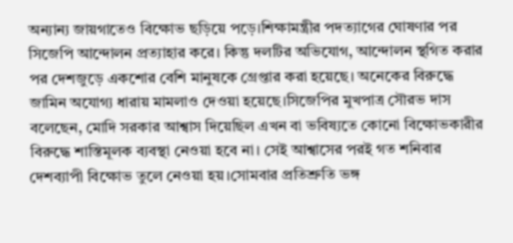অন্যান্য জায়গাতেও বিক্ষোভ ছড়িয়ে পড়ে।শিক্ষামন্ত্রীর পদত্যাগের ঘোষণার পর সিজেপি আন্দোলন প্রত্যাহার করে। কিন্তু দলটির অভিযোগ, আন্দোলন স্থগিত করার পর দেশজুড়ে একশোর বেশি মানুষকে গ্রেপ্তার করা হয়েছে। অনেকের বিরুদ্ধে জামিন অযোগ্য ধারায় মামলাও দেওয়া হয়েছে।সিজেপির মুখপাত্র সৌরভ দাস বলেছেন, মোদি সরকার আশ্বাস দিয়েছিল এখন বা ভবিষ্যতে কোনো বিক্ষোভকারীর বিরুদ্ধে শাস্তিমূলক ব্যবস্থা নেওয়া হবে না। সেই আশ্বাসের পরই গত শনিবার দেশব্যাপী বিক্ষোভ তুলে নেওয়া হয়।সোমবার প্রতিশ্রুতি ভঙ্গ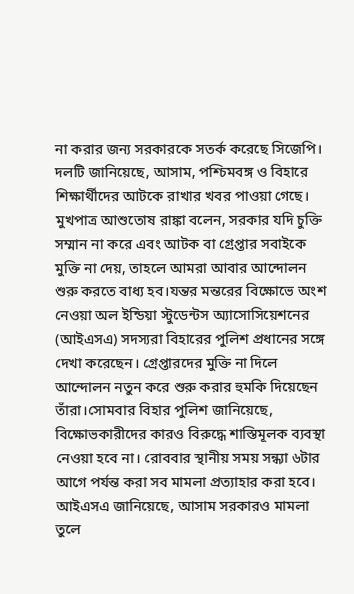না করার জন্য সরকারকে সতর্ক করেছে সিজেপি। দলটি জানিয়েছে, আসাম, পশ্চিমবঙ্গ ও বিহারে শিক্ষার্থীদের আটকে রাখার খবর পাওয়া গেছে। মুখপাত্র আশুতোষ রাঙ্কা বলেন, সরকার যদি চুক্তি সম্মান না করে এবং আটক বা গ্রেপ্তার সবাইকে মুক্তি না দেয়, তাহলে আমরা আবার আন্দোলন শুরু করতে বাধ্য হব।যন্তর মন্তরের বিক্ষোভে অংশ নেওয়া অল ইন্ডিয়া স্টুডেন্টস অ্যাসোসিয়েশনের (আইএসএ) সদস্যরা বিহারের পুলিশ প্রধানের সঙ্গে দেখা করেছেন। গ্রেপ্তারদের মুক্তি না দিলে আন্দোলন নতুন করে শুরু করার হুমকি দিয়েছেন তাঁরা।সোমবার বিহার পুলিশ জানিয়েছে, বিক্ষোভকারীদের কারও বিরুদ্ধে শাস্তিমূলক ব্যবস্থা নেওয়া হবে না। রোববার স্থানীয় সময় সন্ধ্যা ৬টার আগে পর্যন্ত করা সব মামলা প্রত্যাহার করা হবে। আইএসএ জানিয়েছে, আসাম সরকারও মামলা তুলে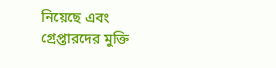নিয়েছে এবং গ্রেপ্তারদের মুক্তি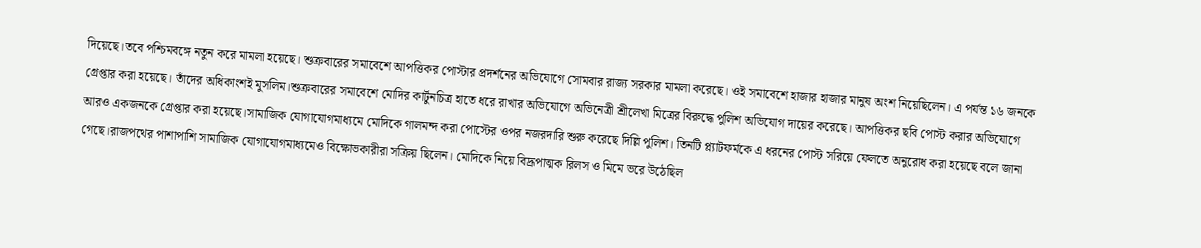দিয়েছে।তবে পশ্চিমবঙ্গে নতুন করে মামলা হয়েছে। শুক্রবারের সমাবেশে আপত্তিকর পোস্টার প্রদর্শনের অভিযোগে সোমবার রাজ্য সরকার মামলা করেছে। ওই সমাবেশে হাজার হাজার মানুষ অংশ নিয়েছিলেন। এ পর্যন্ত ১৬ জনকে গ্রেপ্তার করা হয়েছে। তাঁদের অধিকাংশই মুসলিম।শুক্রবারের সমাবেশে মোদির কার্টুনচিত্র হাতে ধরে রাখার অভিযোগে অভিনেত্রী শ্রীলেখা মিত্রের বিরুদ্ধে পুলিশ অভিযোগ দায়ের করেছে। আপত্তিকর ছবি পোস্ট করার অভিযোগে আরও একজনকে গ্রেপ্তার করা হয়েছে।সামাজিক যোগাযোগমাধ্যমে মোদিকে গালমন্দ করা পোস্টের ওপর নজরদারি শুরু করেছে দিল্লি পুলিশ। তিনটি প্ল্যাটফর্মকে এ ধরনের পোস্ট সরিয়ে ফেলতে অনুরোধ করা হয়েছে বলে জানা গেছে।রাজপথের পাশাপাশি সামাজিক যোগাযোগমাধ্যমেও বিক্ষোভকারীরা সক্রিয় ছিলেন। মোদিকে নিয়ে বিদ্রূপাত্মক রিলস ও মিমে ভরে উঠেছিল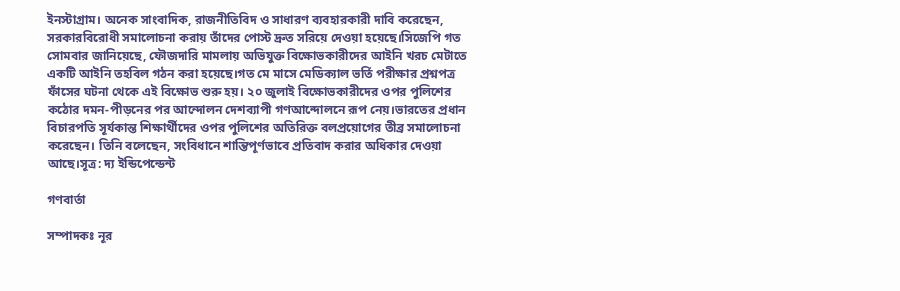ইনস্টাগ্রাম। অনেক সাংবাদিক, রাজনীতিবিদ ও সাধারণ ব্যবহারকারী দাবি করেছেন, সরকারবিরোধী সমালোচনা করায় তাঁদের পোস্ট দ্রুত সরিয়ে দেওয়া হয়েছে।সিজেপি গত সোমবার জানিয়েছে, ফৌজদারি মামলায় অভিযুক্ত বিক্ষোভকারীদের আইনি খরচ মেটাতে একটি আইনি তহবিল গঠন করা হয়েছে।গত মে মাসে মেডিক্যাল ভর্তি পরীক্ষার প্রশ্নপত্র ফাঁসের ঘটনা থেকে এই বিক্ষোভ শুরু হয়। ২০ জুলাই বিক্ষোভকারীদের ওপর পুলিশের কঠোর দমন-পীড়নের পর আন্দোলন দেশব্যাপী গণআন্দোলনে রূপ নেয়।ভারতের প্রধান বিচারপতি সূর্যকান্ত শিক্ষার্থীদের ওপর পুলিশের অতিরিক্ত বলপ্রয়োগের তীব্র সমালোচনা করেছেন। তিনি বলেছেন, সংবিধানে শান্তিপূর্ণভাবে প্রতিবাদ করার অধিকার দেওয়া আছে।সূত্র: দ্য ইন্ডিপেন্ডেন্ট

গণবার্তা

সম্পাদকঃ নূর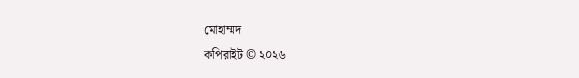মোহাম্মদ
কপিরাইট © ২০২৬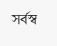সর্বস্ব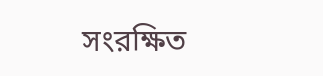সংরক্ষিত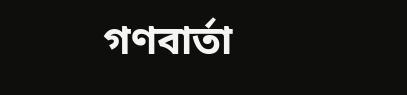গণবার্তা